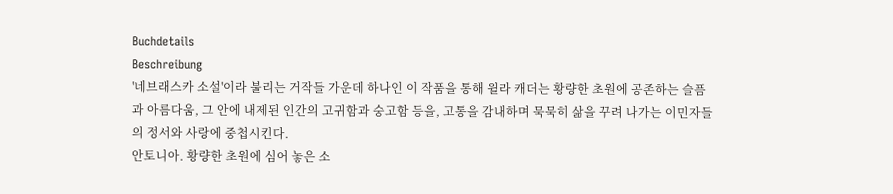Buchdetails
Beschreibung
'네브래스카 소설'이라 불리는 거작들 가운데 하나인 이 작품을 통해 윌라 캐더는 황량한 초원에 공존하는 슬픔과 아름다움, 그 안에 내제된 인간의 고귀함과 숭고함 등을, 고통을 감내하며 묵묵히 삶을 꾸려 나가는 이민자들의 정서와 사랑에 중첩시킨다.
안토니아. 황량한 초원에 심어 놓은 소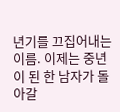년기를 끄집어내는 이름. 이제는 중년이 된 한 남자가 돌아갈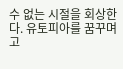수 없는 시절을 회상한다. 유토피아를 꿈꾸며 고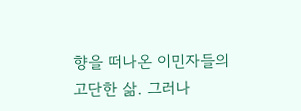향을 떠나온 이민자들의 고단한 삶. 그러나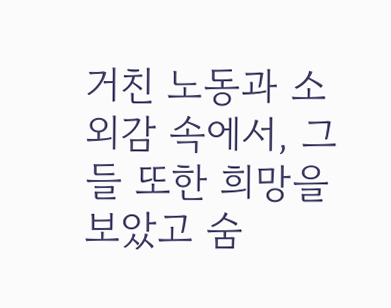거친 노동과 소외감 속에서, 그들 또한 희망을 보았고 숨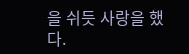을 쉬듯 사랑을 했다.